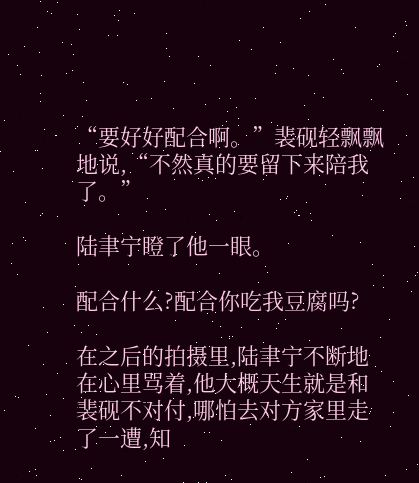“要好好配合啊。”裴砚轻飘飘地说,“不然真的要留下来陪我了。”

陆聿宁瞪了他一眼。

配合什么?配合你吃我豆腐吗?

在之后的拍摄里,陆聿宁不断地在心里骂着,他大概天生就是和裴砚不对付,哪怕去对方家里走了一遭,知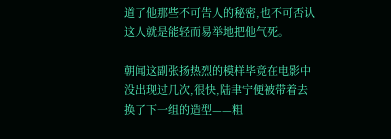道了他那些不可告人的秘密,也不可否认这人就是能轻而易举地把他气死。

朝闻这副张扬热烈的模样毕竟在电影中没出现过几次,很快,陆聿宁便被带着去换了下一组的造型——粗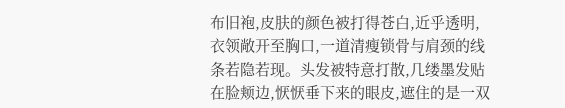布旧袍,皮肤的颜色被打得苍白,近乎透明,衣领敞开至胸口,一道清瘦锁骨与肩颈的线条若隐若现。头发被特意打散,几缕墨发贴在脸颊边,恹恹垂下来的眼皮,遮住的是一双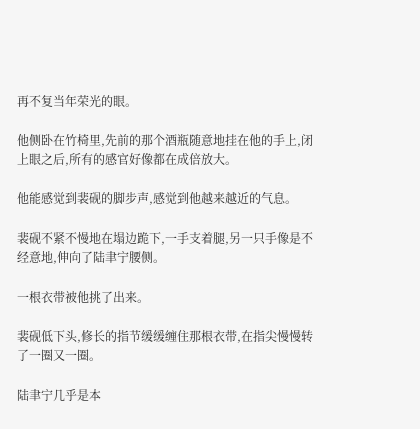再不复当年荣光的眼。

他侧卧在竹椅里,先前的那个酒瓶随意地挂在他的手上,闭上眼之后,所有的感官好像都在成倍放大。

他能感觉到裴砚的脚步声,感觉到他越来越近的气息。

裴砚不紧不慢地在塌边跪下,一手支着腿,另一只手像是不经意地,伸向了陆聿宁腰侧。

一根衣带被他挑了出来。

裴砚低下头,修长的指节缓缓缠住那根衣带,在指尖慢慢转了一圈又一圈。

陆聿宁几乎是本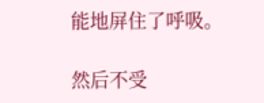能地屏住了呼吸。

然后不受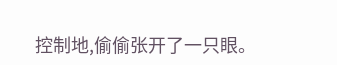控制地,偷偷张开了一只眼。